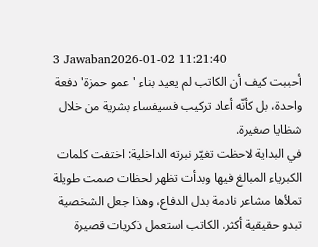3 Jawaban2026-01-02 11:21:40
أحببت كيف أن الكاتب لم يعيد بناء 'عمو حمزة' دفعة واحدة، بل كأنّه أعاد تركيب فسيفساء بشرية من خلال شظايا صغيرة.
في البداية لاحظت تغيّر نبرته الداخلية: اختفت كلمات الكبرياء المبالغ فيها وبدأت تظهر لحظات صمت طويلة تملأها مشاعر نادمة بدل الدفاع، وهذا جعل الشخصية تبدو حقيقية أكثر. الكاتب استعمل ذكريات قصيرة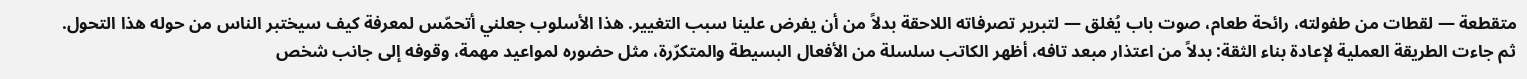متقطعة — لقطات من طفولته، رائحة طعام، صوت باب يُغلق — لتبرير تصرفاته اللاحقة بدلاً من أن يفرض علينا سبب التغيير. هذا الأسلوب جعلني أتحمّس لمعرفة كيف سيختبر الناس من حوله هذا التحول.
ثم جاءت الطريقة العملية لإعادة بناء الثقة: بدلاً من اعتذار مبعد تافه، أظهر الكاتب سلسلة من الأفعال البسيطة والمتكرّرة، مثل حضوره لمواعيد مهمة، وقوفه إلى جانب شخص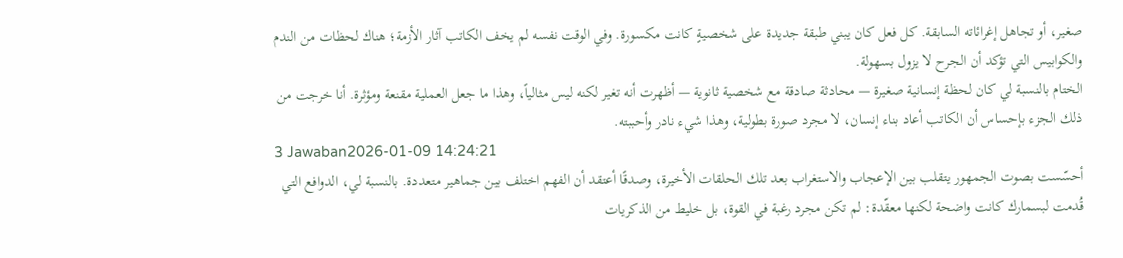صغير، أو تجاهل إغرائاته السابقة. كل فعل كان يبني طبقة جديدة على شخصيةٍ كانت مكسورة. وفي الوقت نفسه لم يخف الكاتب آثار الأزمة؛ هناك لحظات من الندم والكوابيس التي تؤكد أن الجرح لا يزول بسهولة.
الختام بالنسبة لي كان لحظة إنسانية صغيرة — محادثة صادقة مع شخصية ثانوية — أظهرت أنه تغير لكنه ليس مثالياً، وهذا ما جعل العملية مقنعة ومؤثرة. أنا خرجت من ذلك الجزء بإحساس أن الكاتب أعاد بناء إنسان، لا مجرد صورة بطولية، وهذا شيء نادر وأحببته.
3 Jawaban2026-01-09 14:24:21
أحسّست بصوت الجمهور يتقلب بين الإعجاب والاستغراب بعد تلك الحلقات الأخيرة، وصدقًا أعتقد أن الفهم اختلف بين جماهير متعددة. بالنسبة لي، الدوافع التي قُدمت لبسمارك كانت واضحة لكنها معقّدة: لم تكن مجرد رغبة في القوة، بل خليط من الذكريات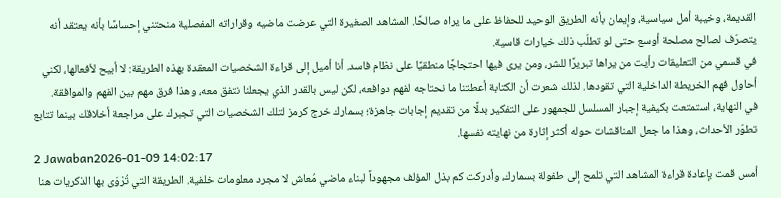القديمة، وخيبة أمل سياسية، وإيمان بأنه الطريق الوحيد للحفاظ على ما يراه صالحًا. المشاهد الصغيرة التي عرضت ماضيه وقراراته المفصلية منحتني إحساسًا بأنه يعتقد أنه يتصرّف لصالح مصلحة أوسع حتى لو تطلّب ذلك خيارات قاسية.
في قسمي من التعليقات رأيت من يراها تبريرًا للشر، ومن يرى فيها احتجاجًا منطقيًا على نظام فاسد. أنا أميل إلى قراءة الشخصيات المعقدة بهذه الطريقة: لا أبيح لأفعالها، لكني أحاول فهم الخريطة الداخلية التي تقودها. لذلك شعرت أن الكتابة أعطتنا ما نحتاجه لفهم دوافعه، لكن ليس بالقدر الذي يجعلنا نتفق معه، وهذا فرق مهم بين الفهم والموافقة.
في النهاية، استمتعت بكيفية إجبار المسلسل للجمهور على التفكير بدلًا من تقديم إجابات جاهزة؛ بسمارك خرج كرمز لتلك الشخصيات التي تجبرك على مراجعة أخلاقك بينما تتابع تطوّر الأحداث، وهذا ما جعل المناقشات حوله أكثر إثارة من نهايته نفسها.
2 Jawaban2026-01-09 14:02:17
أمس قمت بإعادة قراءة المشاهد التي تلمح إلى طفولة بسمارك، وأدركت كم بذل المؤلف مجهوداً لبناء ماضي مُعاش لا مجرد معلومات خلفية. الطريقة التي تُرْوَى بها الذكريات هنا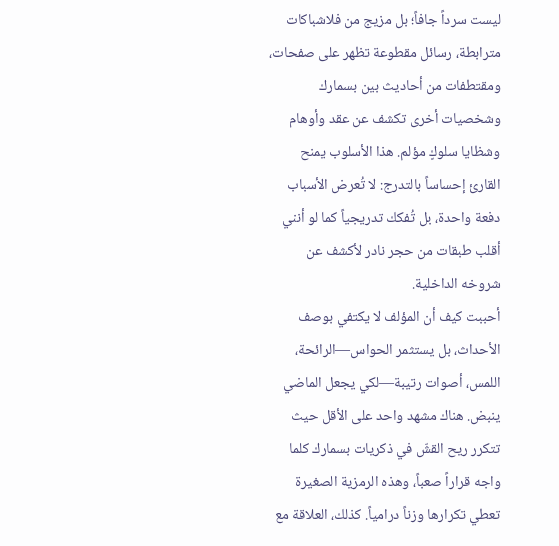ليست سرداً جافاً؛ بل مزيج من فلاشباكات مترابطة، رسائل مقطوعة تظهر على صفحات، ومقتطفات من أحاديث بين بسمارك وشخصيات أخرى تكشف عن عقد وأوهام وشظايا سلوكٍ مؤلم. هذا الأسلوب يمنح القارئ إحساساً بالتدرج: لا تُعرض الأسباب دفعة واحدة، بل تُفكك تدريجياً كما لو أنني أقلب طبقات من حجر نادر لأكشف عن شروخه الداخلية.
أحببت كيف أن المؤلف لا يكتفي بوصف الأحداث، بل يستثمر الحواس—الرائحة، اللمس، أصوات رتيبة—لكي يجعل الماضي ينبض. هناك مشهد واحد على الأقل حيث تتكرر ريح القشّ في ذكريات بسمارك كلما واجه قراراً صعباً، وهذه الرمزية الصغيرة تعطي تكرارها وزناً درامياً. كذلك، العلاقة مع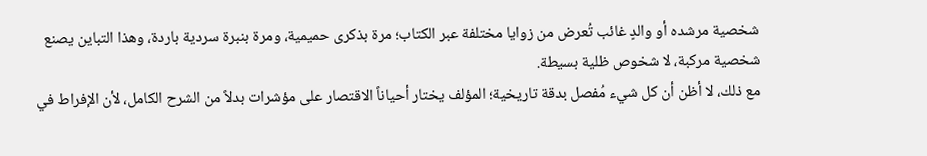شخصية مرشده أو والدٍ غائب تُعرض من زوايا مختلفة عبر الكتاب؛ مرة بذكرى حميمية، ومرة بنبرة سردية باردة، وهذا التباين يصنع شخصية مركبة، لا شخوص ظلية بسيطة.
مع ذلك، لا أظن أن كل شيء مُفصل بدقة تاريخية؛ المؤلف يختار أحياناً الاقتصار على مؤشرات بدلاً من الشرح الكامل، لأن الإفراط في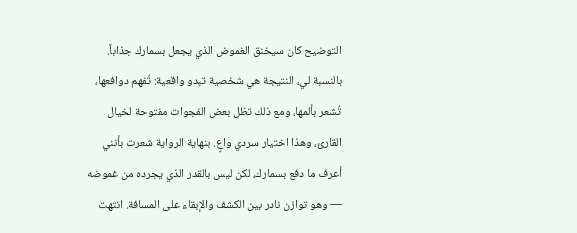التوضيح كان سيخنق الغموض الذي يجعل بسمارك جذاباً. بالنسبة لي، النتيجة هي شخصية تبدو واقعية: تُفهم دوافعها، تُشعر بألمها، ومع ذلك تظل بعض الفجوات مفتوحة لخيال القارئ، وهذا اختيار سردي واعٍ. بنهاية الرواية شعرت بأنني أعرف ما دفع بسمارك، لكن ليس بالقدر الذي يجرده من غموضه — وهو توازن نادر بين الكشف والإبقاء على المسافة. انتهت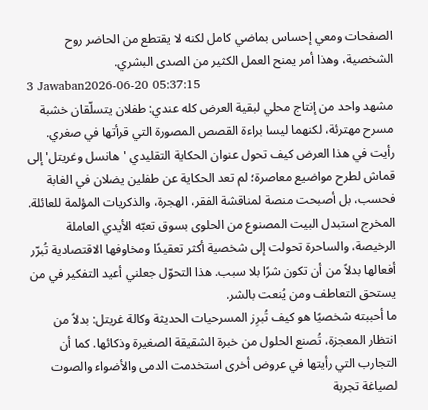الصفحات ومعي إحساس بماضي كامل لكنه لا يقتطع من الحاضر روح الشخصية، وهذا أمر يمنح العمل الكثير من الصدى البشري.
3 Jawaban2026-06-20 05:37:15
مشهد واحد من إنتاج محلي لبقية العرض كله عندي: طفلان يتسلّقان خشبة مسرح مهترئة، لكنهما ليسا براءة القصص المصورة التي قرأتها في صغري.
رأيت في هذا العرض كيف تحول عنوان الحكاية التقليدي 'هانسل وغريتل' إلى قماش لطرح مواضيع معاصرة؛ لم تعد الحكاية عن طفلين يضلان في الغابة فحسب، بل أصبحت منصة لمناقشة الفقر، الهجرة، والذكريات المؤلمة للعائلة. المخرج استبدل البيت المصنوع من الحلوى بسوق تعبّه الأيدي العاملة الرخيصة، والساحرة تحولت إلى شخصية أكثر تعقيدًا ومخاوفها الاقتصادية تُبرّر أفعالها بدلاً من أن تكون شرًا بلا سبب. هذا التحوّل جعلني أعيد التفكير في من يستحق التعاطف ومن يُنعت بالشر.
ما أحببته شخصيًا هو كيف تُبرِز المسرحيات الحديثة وكالة غريتل: بدلاً من انتظار المعجزة، تُصنع الحلول من خبرة الشقيقة الصغيرة وذكائها. كما أن التجارب التي رأيتها في عروض أخرى استخدمت الدمى والأضواء والصوت لصياغة تجربة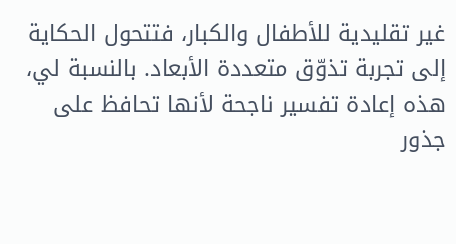غير تقليدية للأطفال والكبار، فتتحول الحكاية إلى تجربة تذوّق متعددة الأبعاد. بالنسبة لي، هذه إعادة تفسير ناجحة لأنها تحافظ على جذور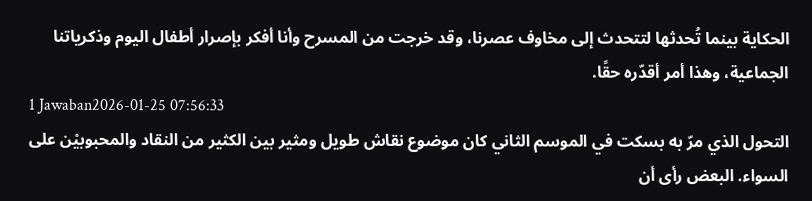الحكاية بينما تُحدثها لتتحدث إلى مخاوف عصرنا، وقد خرجت من المسرح وأنا أفكر بإصرار أطفال اليوم وذكرياتنا الجماعية، وهذا أمر أقدّره حقًا.
1 Jawaban2026-01-25 07:56:33
التحول الذي مرّ به بسكت في الموسم الثاني كان موضوع نقاش طويل ومثير بين الكثير من النقاد والمحبوبيْن على السواء. البعض رأى أن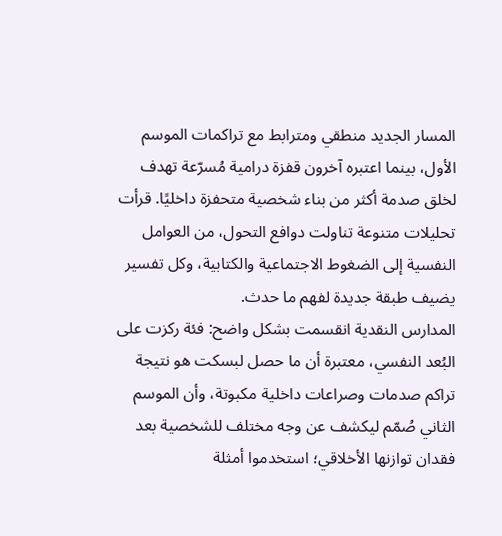المسار الجديد منطقي ومترابط مع تراكمات الموسم الأول، بينما اعتبره آخرون قفزة درامية مُسرّعة تهدف لخلق صدمة أكثر من بناء شخصية متحفزة داخليًا. قرأت تحليلات متنوعة تناولت دوافع التحول، من العوامل النفسية إلى الضغوط الاجتماعية والكتابية، وكل تفسير يضيف طبقة جديدة لفهم ما حدث.
المدارس النقدية انقسمت بشكل واضح: فئة ركزت على البُعد النفسي، معتبرة أن ما حصل لبسكت هو نتيجة تراكم صدمات وصراعات داخلية مكبوتة، وأن الموسم الثاني صُمّم ليكشف عن وجه مختلف للشخصية بعد فقدان توازنها الأخلاقي؛ استخدموا أمثلة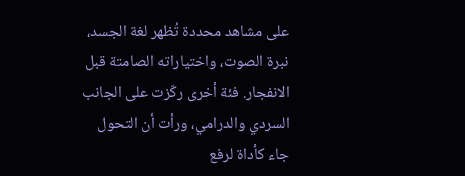على مشاهد محددة تُظهر لغة الجسد، نبرة الصوت، واختياراته الصامتة قبل الانفجار. فئة أخرى ركّزت على الجانب السردي والدرامي، ورأت أن التحول جاء كأداة لرفع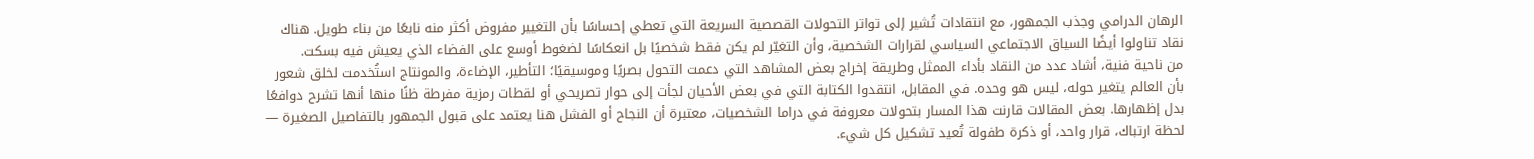الرهان الدرامي وجذب الجمهور، مع انتقادات تُشير إلى تواتر التحولات القصصية السريعة التي تعطي إحساسًا بأن التغيير مفروض أكثر منه نابعًا من بناء طويل. هناك نقاد تناولوا أيضًا السياق الاجتماعي السياسي لقرارات الشخصية، وأن التغيّر لم يكن فقط شخصيًا بل انعكاسًا لضغوط أوسع على الفضاء الذي يعيش فيه بسكت.
من ناحية فنية، أشاد عدد من النقاد بأداء الممثل وطريقة إخراج بعض المشاهد التي دعمت التحول بصريًا وموسيقيًا؛ التأطير، الإضاءة، والمونتاج استُخدمت لخلق شعور بأن العالم يتغير حوله، ليس هو وحده. في المقابل، انتقدوا الكتابة التي في بعض الأحيان لجأت إلى حوار تصريحي أو لقطات رمزية مفرطة ظنًا منها أنها تشرح دوافعًا بدل إظهارها. بعض المقالات قارنت هذا المسار بتحولات معروفة في دراما الشخصيات، معتبرة أن النجاح أو الفشل هنا يعتمد على قبول الجمهور بالتفاصيل الصغيرة — لحظة ارتباك، قرار واحد، أو ذكرة طفولة تُعيد تشكيل كل شيء.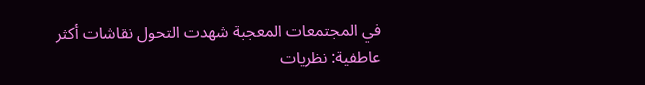في المجتمعات المعجبة شهدت التحول نقاشات أكثر عاطفية: نظريات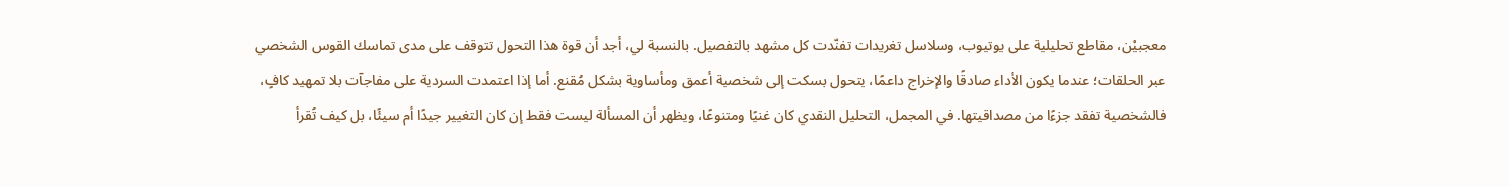معجبيْن، مقاطع تحليلية على يوتيوب، وسلاسل تغريدات تفنّدت كل مشهد بالتفصيل. بالنسبة لي، أجد أن قوة هذا التحول تتوقف على مدى تماسك القوس الشخصي عبر الحلقات؛ عندما يكون الأداء صادقًا والإخراج داعمًا، يتحول بسكت إلى شخصية أعمق ومأساوية بشكل مُقنع. أما إذا اعتمدت السردية على مفاجآت بلا تمهيد كافٍ، فالشخصية تفقد جزءًا من مصداقيتها. في المجمل، التحليل النقدي كان غنيًا ومتنوعًا، ويظهر أن المسألة ليست فقط إن كان التغيير جيدًا أم سيئًا، بل كيف تُقرأ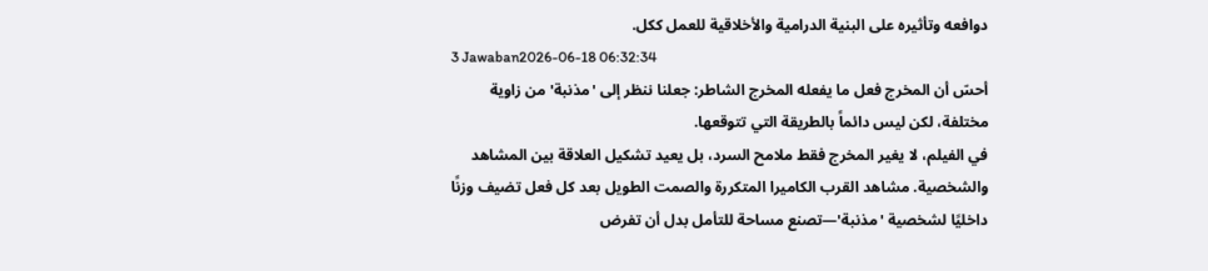دوافعه وتأثيره على البنية الدرامية والأخلاقية للعمل ككل.
3 Jawaban2026-06-18 06:32:34
أحسّ أن المخرج فعل ما يفعله المخرج الشاطر: جعلنا ننظر إلى 'مذنبة' من زاوية مختلفة، لكن ليس دائماً بالطريقة التي تتوقعها.
في الفيلم، لا يغير المخرج فقط ملامح السرد، بل يعيد تشكيل العلاقة بين المشاهد والشخصية. مشاهد القرب الكاميرا المتكررة والصمت الطويل بعد كل فعل تضيف وزنًا داخليًا لشخصية 'مذنبة'—تصنع مساحة للتأمل بدل أن تفرض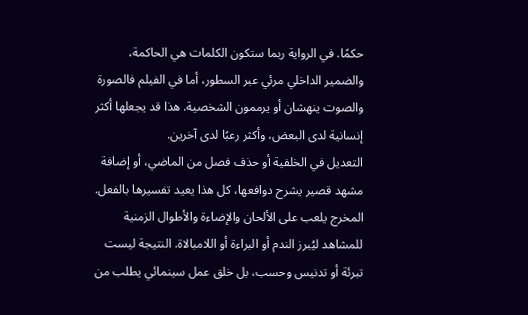حكمًا. في الرواية ربما ستكون الكلمات هي الحاكمة، والضمير الداخلي مرئي عبر السطور، أما في الفيلم فالصورة والصوت ينهشان أو يرممون الشخصية. هذا قد يجعلها أكثر إنسانية لدى البعض، وأكثر رعبًا لدى آخرين.
التعديل في الخلفية أو حذف فصل من الماضي، أو إضافة مشهد قصير يشرح دوافعها، كل هذا يعيد تفسيرها بالفعل. المخرج يلعب على الألحان والإضاءة والأطوال الزمنية للمشاهد ليُبرز الندم أو البراءة أو اللامبالاة. النتيجة ليست تبرئة أو تدنيس وحسب، بل خلق عمل سينمائي يطلب من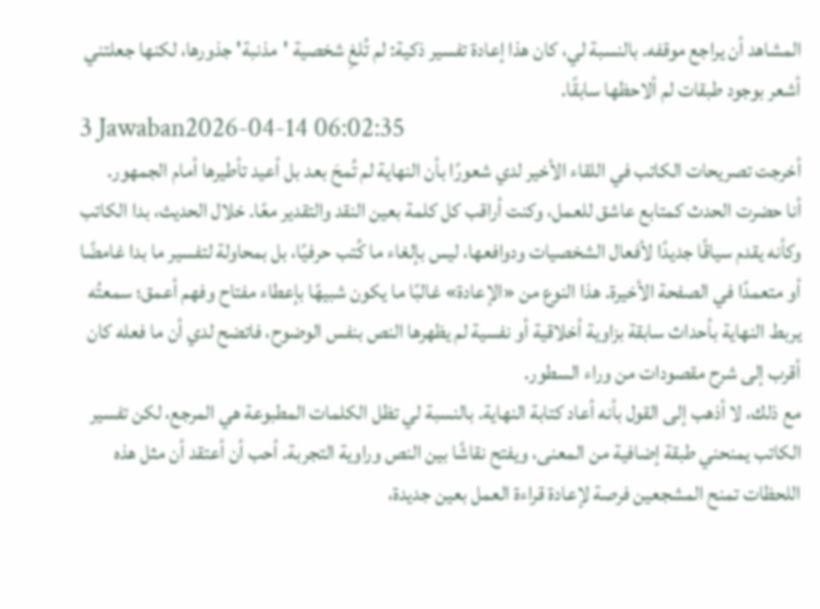المشاهد أن يراجع موقفه. بالنسبة لي، كان هذا إعادة تفسير ذكية: لم تُلغِ شخصية 'مذنبة' جذورها، لكنها جعلتني أشعر بوجود طبقات لم ألاحظها سابقًا.
3 Jawaban2026-04-14 06:02:35
أخرجت تصريحات الكاتب في اللقاء الأخير لدي شعورًا بأن النهاية لم تُمحَ بعد بل أعيد تأطيرها أمام الجمهور.
أنا حضرت الحدث كمتابع عاشق للعمل، وكنت أراقب كل كلمة بعين النقد والتقدير معًا. خلال الحديث، بدا الكاتب وكأنه يقدم سياقًا جديدًا لأفعال الشخصيات ودوافعها، ليس بإلغاء ما كُتب حرفيًا، بل بمحاولة لتفسير ما بدا غامضًا أو متعمدًا في الصفحة الأخيرة. هذا النوع من «الإعادة» غالبًا ما يكون شبيهًا بإعطاء مفتاح وفهم أعمق؛ سمعتُه يربط النهاية بأحداث سابقة بزاوية أخلاقية أو نفسية لم يظهرها النص بنفس الوضوح، فاتضح لدي أن ما فعله كان أقرب إلى شرح مقصودات من وراء السطور.
مع ذلك، لا أذهب إلى القول بأنه أعاد كتابة النهاية. بالنسبة لي تظل الكلمات المطبوعة هي المرجع، لكن تفسير الكاتب يمنحني طبقة إضافية من المعنى، ويفتح نقاشًا بين النص وراوية التجربة. أحب أن أعتقد أن مثل هذه اللحظات تمنح المشجعين فرصة لإعادة قراءة العمل بعين جديدة،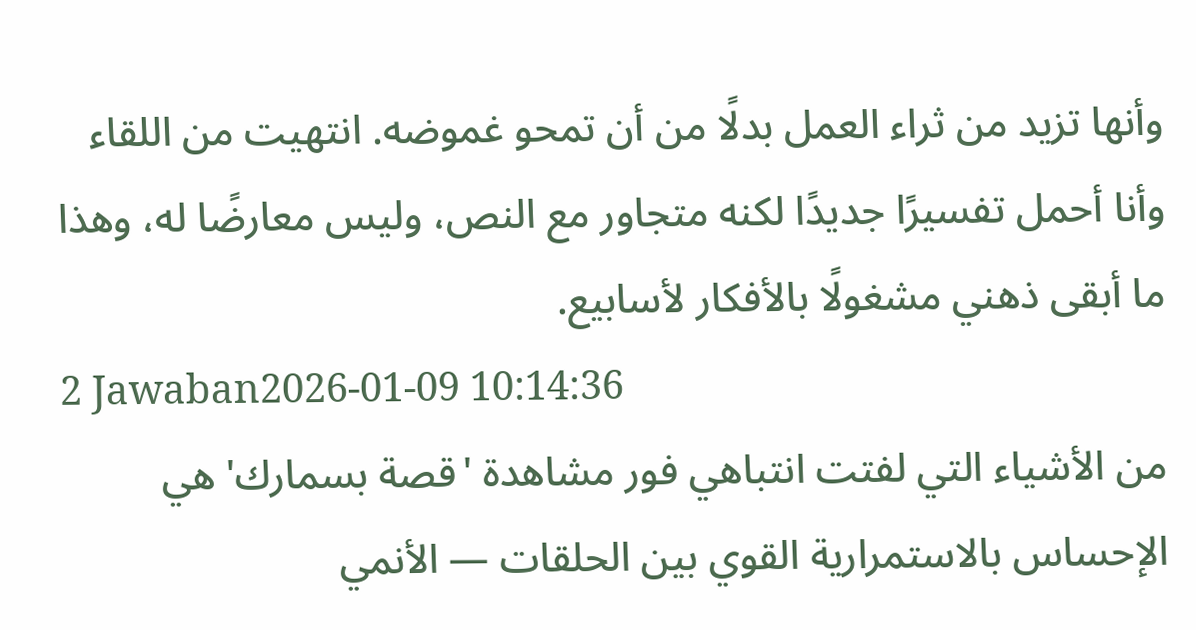وأنها تزيد من ثراء العمل بدلًا من أن تمحو غموضه. انتهيت من اللقاء وأنا أحمل تفسيرًا جديدًا لكنه متجاور مع النص، وليس معارضًا له، وهذا ما أبقى ذهني مشغولًا بالأفكار لأسابيع.
2 Jawaban2026-01-09 10:14:36
من الأشياء التي لفتت انتباهي فور مشاهدة 'قصة بسمارك' هي الإحساس بالاستمرارية القوي بين الحلقات — الأنمي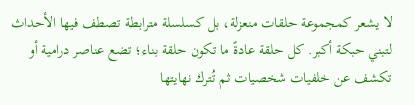لا يشعر كمجموعة حلقات منعزلة، بل كسلسلة مترابطة تصطف فيها الأحداث لتبني حبكة أكبر. كل حلقة عادةً ما تكون حلقة بناء؛ تضع عناصر درامية أو تكشف عن خلفيات شخصيات ثم تُترك نهايتها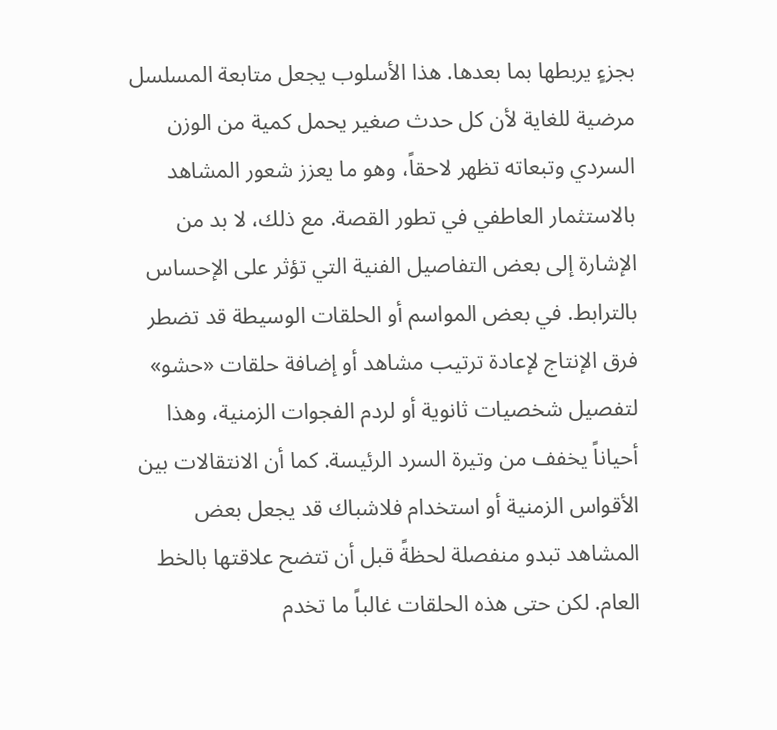بجزءٍ يربطها بما بعدها. هذا الأسلوب يجعل متابعة المسلسل مرضية للغاية لأن كل حدث صغير يحمل كمية من الوزن السردي وتبعاته تظهر لاحقاً، وهو ما يعزز شعور المشاهد بالاستثمار العاطفي في تطور القصة. مع ذلك، لا بد من الإشارة إلى بعض التفاصيل الفنية التي تؤثر على الإحساس بالترابط. في بعض المواسم أو الحلقات الوسيطة قد تضطر فرق الإنتاج لإعادة ترتيب مشاهد أو إضافة حلقات «حشو» لتفصيل شخصيات ثانوية أو لردم الفجوات الزمنية، وهذا أحياناً يخفف من وتيرة السرد الرئيسة. كما أن الانتقالات بين الأقواس الزمنية أو استخدام فلاشباك قد يجعل بعض المشاهد تبدو منفصلة لحظةً قبل أن تتضح علاقتها بالخط العام. لكن حتى هذه الحلقات غالباً ما تخدم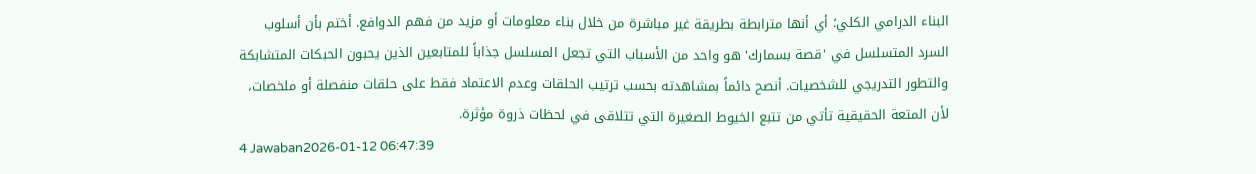البناء الدرامي الكلي؛ أي أنها مترابطة بطريقة غير مباشرة من خلال بناء معلومات أو مزيد من فهم الدوافع. أختم بأن أسلوب السرد المتسلسل في 'قصة بسمارك' هو واحد من الأسباب التي تجعل المسلسل جذاباً للمتابعين الذين يحبون الحبكات المتشابكة والتطور التدريجي للشخصيات. أنصح دائماً بمشاهدته بحسب ترتيب الحلقات وعدم الاعتماد فقط على حلقات منفصلة أو ملخصات، لأن المتعة الحقيقية تأتي من تتبع الخيوط الصغيرة التي تتلاقى في لحظات ذروة مؤثرة.
4 Jawaban2026-01-12 06:47:39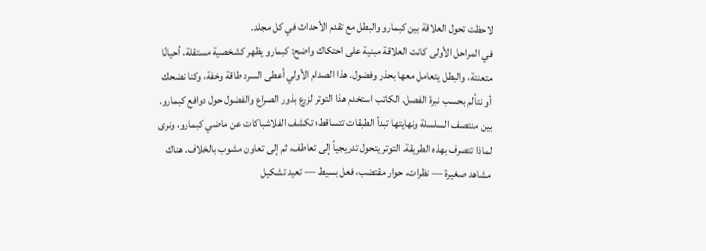لاحظت تحول العلاقة بين كبمارو والبطل مع تقدم الأحداث في كل مجلد.
في المراحل الأولى كانت العلاقة مبنية على احتكاك واضح: كبمارو يظهر كشخصية مستقلة، أحيانًا متعنتة، والبطل يتعامل معها بحذر وفضول. هذا الصدام الأولي أعطى السرد طاقة وخفة، وكنا نضحك أو نتألم بحسب نبرة الفصل. الكاتب استخدم هذا التوتر لزرع بذور الصراع والفضول حول دوافع كبمارو.
بين منتصف السلسلة ونهايتها تبدأ الطبقات تتساقط؛ تكشف الفلاشباكات عن ماضي كبمارو، ونرى لماذا تتصرف بهذه الطريقة. التوتر يتحول تدريجياً إلى تعاطف، ثم إلى تعاون مشوب بالخلاف. هناك مشاهد صغيرة — نظرات، حوار مقتضب، فعل بسيط — تعيد تشكيل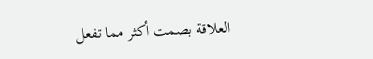العلاقة بصمت أكثر مما تفعل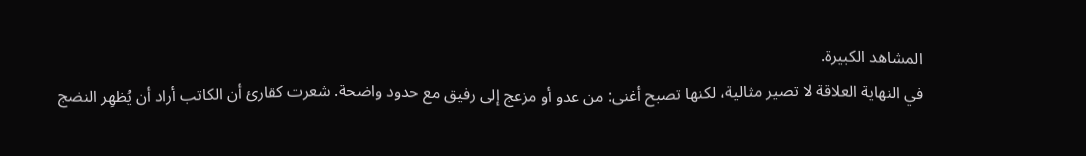المشاهد الكبيرة.
في النهاية العلاقة لا تصير مثالية، لكنها تصبح أغنى: من عدو أو مزعج إلى رفيق مع حدود واضحة. شعرت كقارئ أن الكاتب أراد أن يُظهِر النضج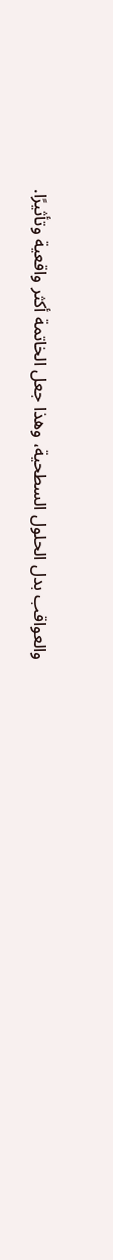والعواقب بدل الحلول السطحية، وهذا جعل الخاتمة أكثر واقعية وتأثيرًا.